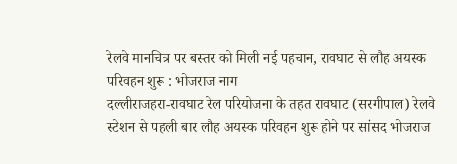रेलवे मानचित्र पर बस्तर को मिली नई पहचान, रावघाट से लौह अयस्क परिवहन शुरू : भोजराज नाग
दल्लीराजहरा-रावघाट रेल परियोजना के तहत रावघाट (सरगीपाल) रेलवे स्टेशन से पहली बार लौह अयस्क परिवहन शुरू होने पर सांसद भोजराज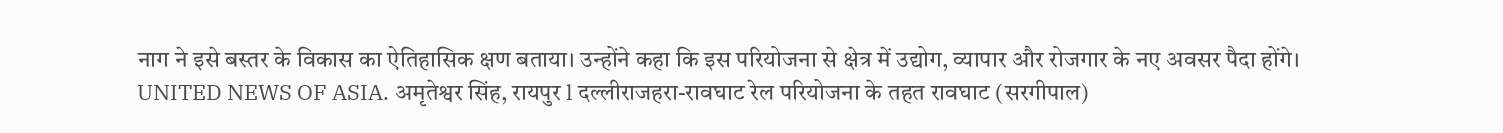नाग ने इसे बस्तर के विकास का ऐतिहासिक क्षण बताया। उन्होंने कहा कि इस परियोजना से क्षेत्र में उद्योग, व्यापार और रोजगार के नए अवसर पैदा होंगे।
UNITED NEWS OF ASIA. अमृतेश्वर सिंह, रायपुर l दल्लीराजहरा-रावघाट रेल परियोजना के तहत रावघाट (सरगीपाल)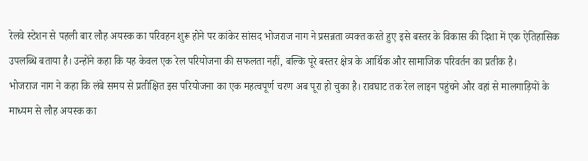रेलवे स्टेशन से पहली बार लौह अयस्क का परिवहन शुरू होने पर कांकेर सांसद भोजराज नाग ने प्रसन्नता व्यक्त करते हुए इसे बस्तर के विकास की दिशा में एक ऐतिहासिक उपलब्धि बताया है। उन्होंने कहा कि यह केवल एक रेल परियोजना की सफलता नहीं, बल्कि पूरे बस्तर क्षेत्र के आर्थिक और सामाजिक परिवर्तन का प्रतीक है।
भोजराज नाग ने कहा कि लंबे समय से प्रतीक्षित इस परियोजना का एक महत्वपूर्ण चरण अब पूरा हो चुका है। रावघाट तक रेल लाइन पहुंचने और वहां से मालगाड़ियों के माध्यम से लौह अयस्क का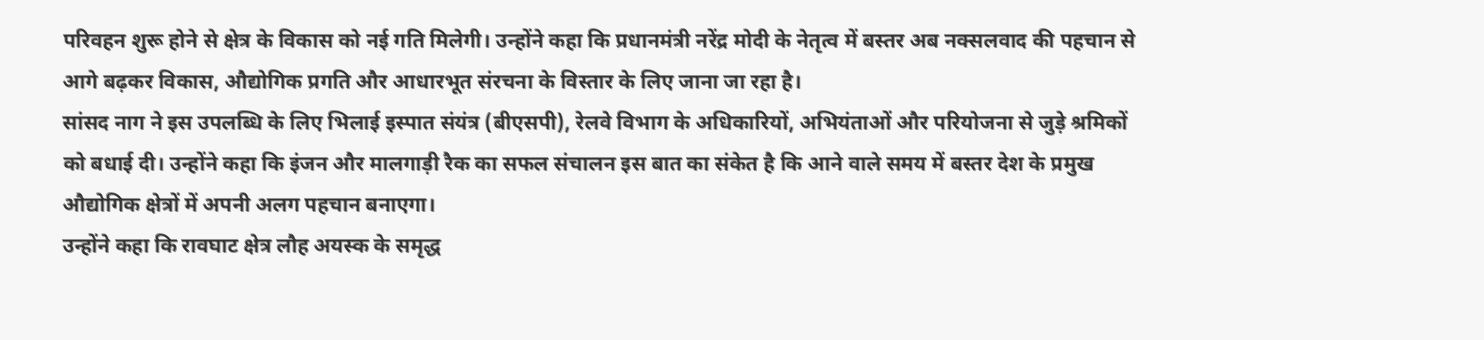परिवहन शुरू होने से क्षेत्र के विकास को नई गति मिलेगी। उन्होंने कहा कि प्रधानमंत्री नरेंद्र मोदी के नेतृत्व में बस्तर अब नक्सलवाद की पहचान से आगे बढ़कर विकास, औद्योगिक प्रगति और आधारभूत संरचना के विस्तार के लिए जाना जा रहा है।
सांसद नाग ने इस उपलब्धि के लिए भिलाई इस्पात संयंत्र (बीएसपी), रेलवे विभाग के अधिकारियों, अभियंताओं और परियोजना से जुड़े श्रमिकों को बधाई दी। उन्होंने कहा कि इंजन और मालगाड़ी रैक का सफल संचालन इस बात का संकेत है कि आने वाले समय में बस्तर देश के प्रमुख औद्योगिक क्षेत्रों में अपनी अलग पहचान बनाएगा।
उन्होंने कहा कि रावघाट क्षेत्र लौह अयस्क के समृद्ध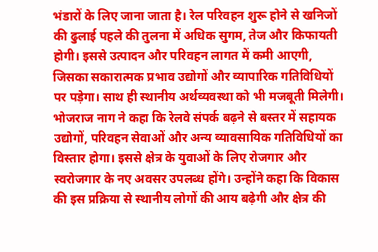भंडारों के लिए जाना जाता है। रेल परिवहन शुरू होने से खनिजों की ढुलाई पहले की तुलना में अधिक सुगम, तेज और किफायती होगी। इससे उत्पादन और परिवहन लागत में कमी आएगी, जिसका सकारात्मक प्रभाव उद्योगों और व्यापारिक गतिविधियों पर पड़ेगा। साथ ही स्थानीय अर्थव्यवस्था को भी मजबूती मिलेगी।
भोजराज नाग ने कहा कि रेलवे संपर्क बढ़ने से बस्तर में सहायक उद्योगों, परिवहन सेवाओं और अन्य व्यावसायिक गतिविधियों का विस्तार होगा। इससे क्षेत्र के युवाओं के लिए रोजगार और स्वरोजगार के नए अवसर उपलब्ध होंगे। उन्होंने कहा कि विकास की इस प्रक्रिया से स्थानीय लोगों की आय बढ़ेगी और क्षेत्र की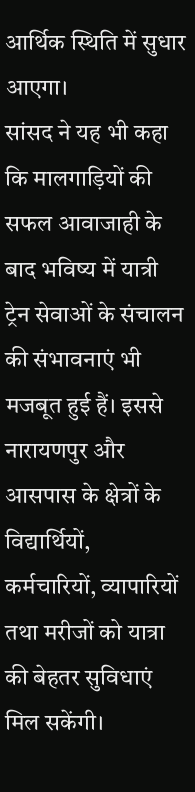आर्थिक स्थिति में सुधार आएगा।
सांसद ने यह भी कहा कि मालगाड़ियों की सफल आवाजाही के बाद भविष्य में यात्री ट्रेन सेवाओं के संचालन की संभावनाएं भी मजबूत हुई हैं। इससे नारायणपुर और आसपास के क्षेत्रों के विद्यार्थियों, कर्मचारियों, व्यापारियों तथा मरीजों को यात्रा की बेहतर सुविधाएं मिल सकेंगी।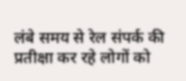लंबे समय से रेल संपर्क की प्रतीक्षा कर रहे लोगों को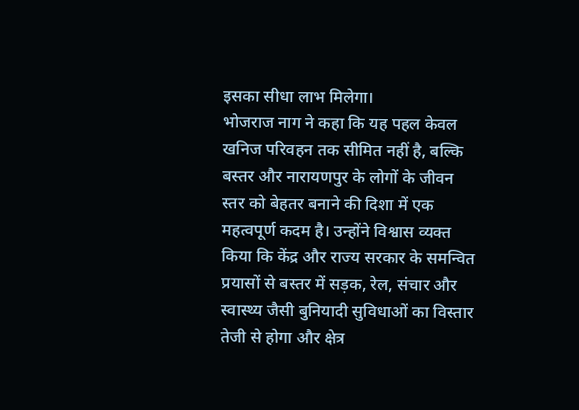इसका सीधा लाभ मिलेगा।
भोजराज नाग ने कहा कि यह पहल केवल खनिज परिवहन तक सीमित नहीं है, बल्कि बस्तर और नारायणपुर के लोगों के जीवन स्तर को बेहतर बनाने की दिशा में एक महत्वपूर्ण कदम है। उन्होंने विश्वास व्यक्त किया कि केंद्र और राज्य सरकार के समन्वित प्रयासों से बस्तर में सड़क, रेल, संचार और स्वास्थ्य जैसी बुनियादी सुविधाओं का विस्तार तेजी से होगा और क्षेत्र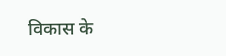विकास के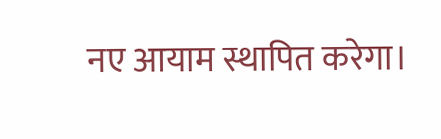नए आयाम स्थापित करेगा।